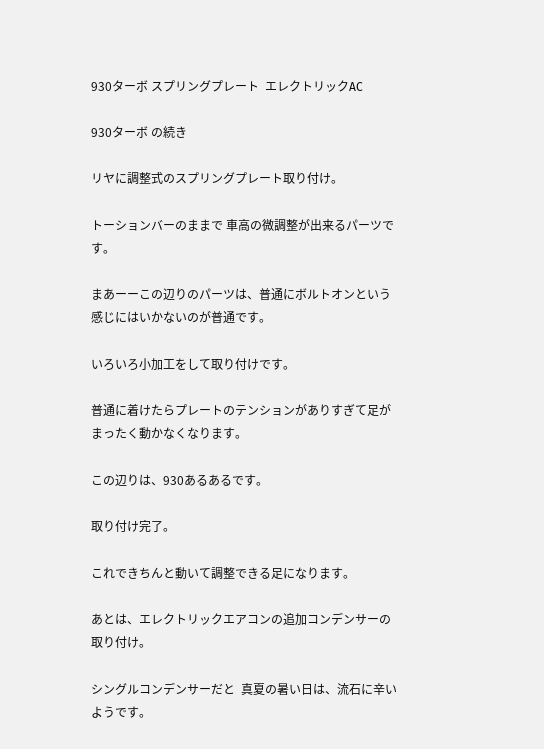930ターボ スプリングプレート  エレクトリックAC

930ターボ の続き

リヤに調整式のスプリングプレート取り付け。

トーションバーのままで 車高の微調整が出来るパーツです。

まあーーこの辺りのパーツは、普通にボルトオンという感じにはいかないのが普通です。

いろいろ小加工をして取り付けです。

普通に着けたらプレートのテンションがありすぎて足がまったく動かなくなります。

この辺りは、930あるあるです。

取り付け完了。

これできちんと動いて調整できる足になります。

あとは、エレクトリックエアコンの追加コンデンサーの取り付け。

シングルコンデンサーだと  真夏の暑い日は、流石に辛いようです。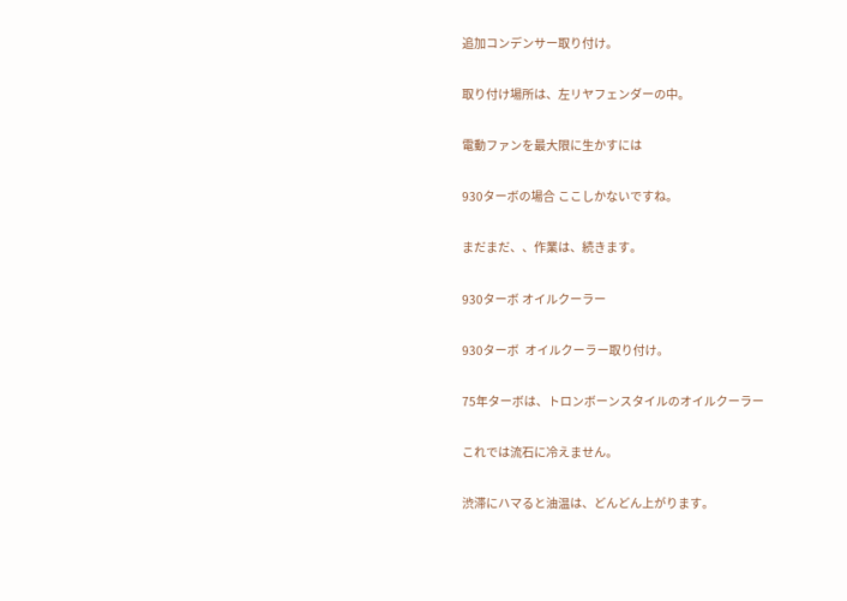追加コンデンサー取り付け。

取り付け場所は、左リヤフェンダーの中。

電動ファンを最大限に生かすには

930ターボの場合 ここしかないですね。

まだまだ、、作業は、続きます。

930ターボ オイルクーラー

930ターボ  オイルクーラー取り付け。

75年ターボは、トロンボーンスタイルのオイルクーラー

これでは流石に冷えません。

渋滞にハマると油温は、どんどん上がります。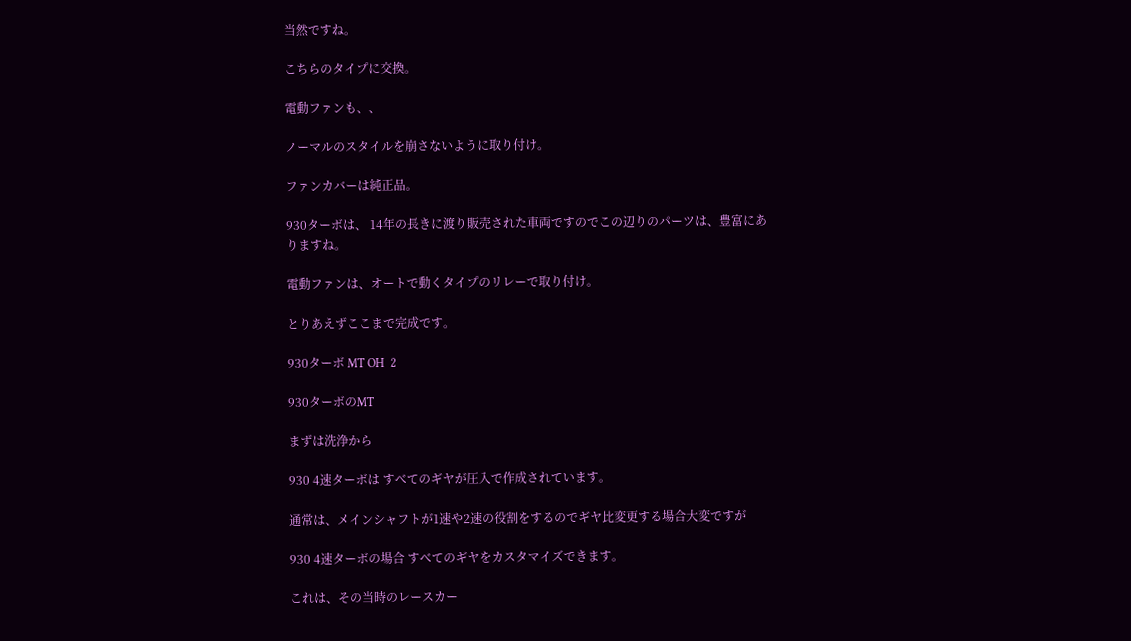当然ですね。

こちらのタイプに交換。

電動ファンも、、

ノーマルのスタイルを崩さないように取り付け。

ファンカバーは純正品。

930ターボは、 14年の長きに渡り販売された車両ですのでこの辺りのパーツは、豊富にありますね。

電動ファンは、オートで動くタイプのリレーで取り付け。

とりあえずここまで完成です。

930ターボ MT OH  2

930ターボのMT

まずは洗浄から

930 4速ターボは すべてのギヤが圧入で作成されています。

通常は、メインシャフトが1速や2速の役割をするのでギヤ比変更する場合大変ですが

930 4速ターボの場合 すべてのギヤをカスタマイズできます。

これは、その当時のレースカー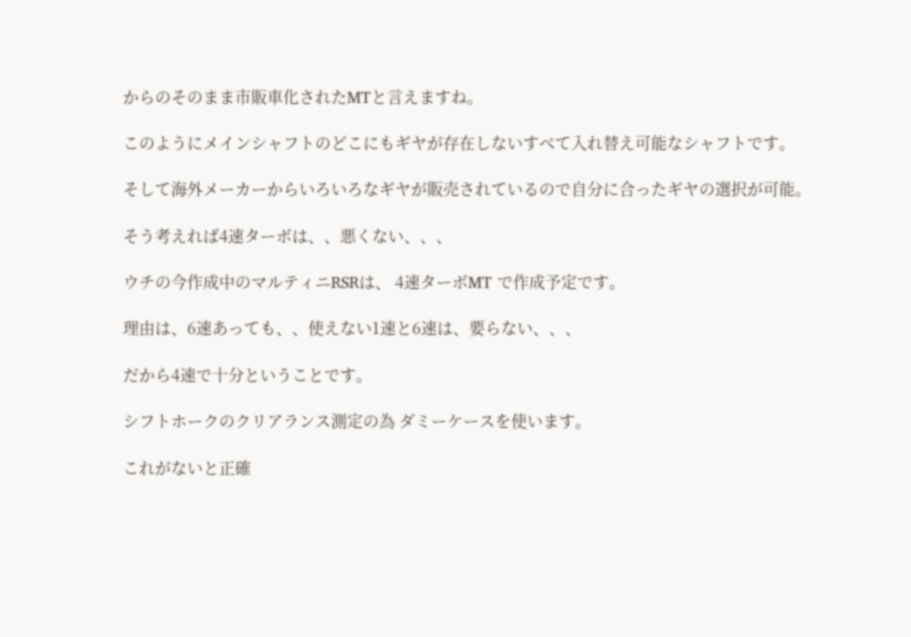からのそのまま市販車化されたMTと言えますね。

このようにメインシャフトのどこにもギヤが存在しないすべて入れ替え可能なシャフトです。

そして海外メーカーからいろいろなギヤが販売されているので自分に合ったギヤの選択が可能。

そう考えれば4速ターボは、、悪くない、、、

ウチの今作成中のマルティニRSRは、 4速ターボMT で作成予定です。

理由は、6速あっても、、使えない1速と6速は、要らない、、、

だから4速で十分ということです。

シフトホークのクリアランス測定の為 ダミーケースを使います。

これがないと正確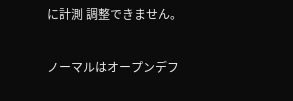に計測 調整できません。

ノーマルはオープンデフ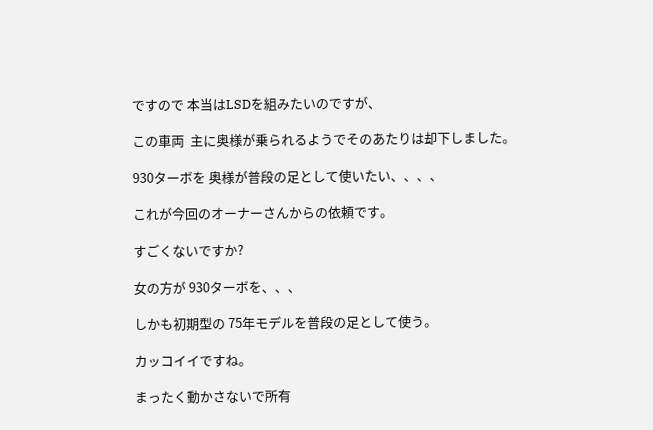ですので 本当はLSDを組みたいのですが、

この車両  主に奥様が乗られるようでそのあたりは却下しました。

930ターボを 奥様が普段の足として使いたい、、、、

これが今回のオーナーさんからの依頼です。

すごくないですか?

女の方が 930ターボを、、、

しかも初期型の 75年モデルを普段の足として使う。

カッコイイですね。

まったく動かさないで所有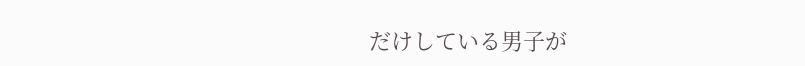だけしている男子が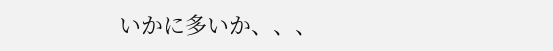いかに多いか、、、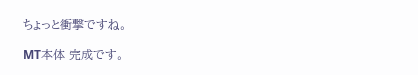ちょっと衝撃ですね。

MT本体 完成です。